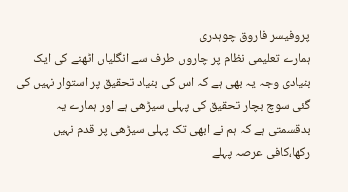پروفیسر فاروق چوہدری
ہمارے تعلیمی نظام پر چاروں طرف سے انگلیاں اٹھنے کی ایک بنیادی وجہ یہ بھی ہے کہ اس کی بنیاد تحقیق پر استوار نہیں کی گئی سوچ بچار تحقیق کی پہلی سیڑھی ہے اور ہمارے یہ بدقسمتی ہے کہ ہم نے ابھی تک پہلی سیڑھی پر قدم نہیں رکھا،کافی عرصہ پہلے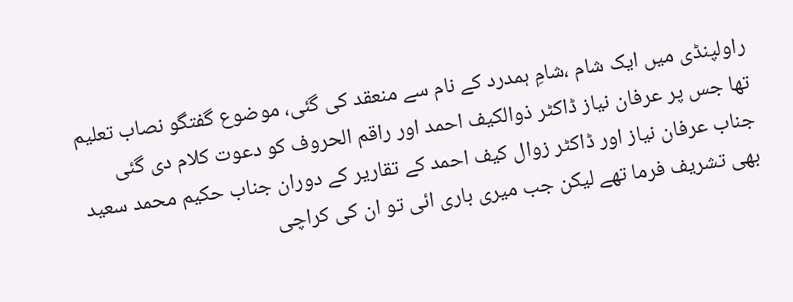راولپنڈی میں ایک شام ،شامِ ہمدرد کے نام سے منعقد کی گئی، موضوع گفتگو نصاب تعلیم تھا جس پر عرفان نیاز ڈاکٹر ذوالکیف احمد اور راقم الحروف کو دعوت کلام دی گئی جناب عرفان نیاز اور ڈاکٹر زوال کیف احمد کے تقاریر کے دوران جناب حکیم محمد سعید بھی تشریف فرما تھے لیکن جب میری باری ائی تو ان کی کراچی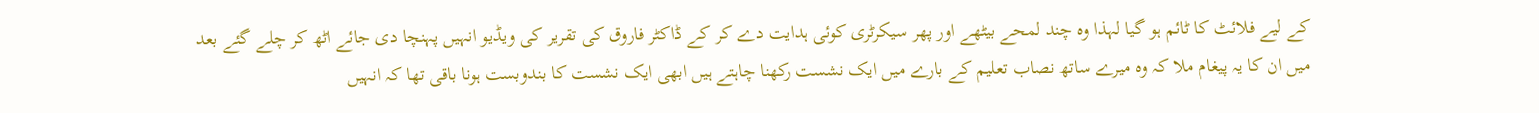کے لیے فلائٹ کا ٹائم ہو گیا لہذا وہ چند لمحے بیٹھے اور پھر سیکرٹری کوئی ہدایت دے کر کے ڈاکٹر فاروق کی تقریر کی ویڈیو انہیں پہنچا دی جائے اٹھ کر چلے گئے بعد میں ان کا یہ پیغام ملا کہ وہ میرے ساتھ نصاب تعلیم کے بارے میں ایک نشست رکھنا چاہتے ہیں ابھی ایک نشست کا بندوبست ہونا باقی تھا کہ انہیں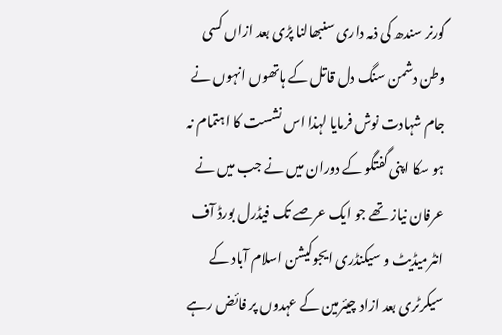گورنر سندھ کی ذمہ داری سنبھالنا پڑی بعد ازاں کسی وطن دشمن سنگ دل قاتل کے ہاتھوں انہوں نے جام شہادت نوش فرمایا لہذا اس نشست کا اہتمام نہ ہو سکا اپنی گفتگو کے دوران میں نے جب میں نے عرفان نیاز تھے جو ایک عرصے تک فیڈرل بورڈ آف انٹرمیڈیٹ و سیکنڈری ایجوکیشن اسلام آباد کے سیکرٹری بعد ازاد چیئرمین کے عہدوں پر فائض رہے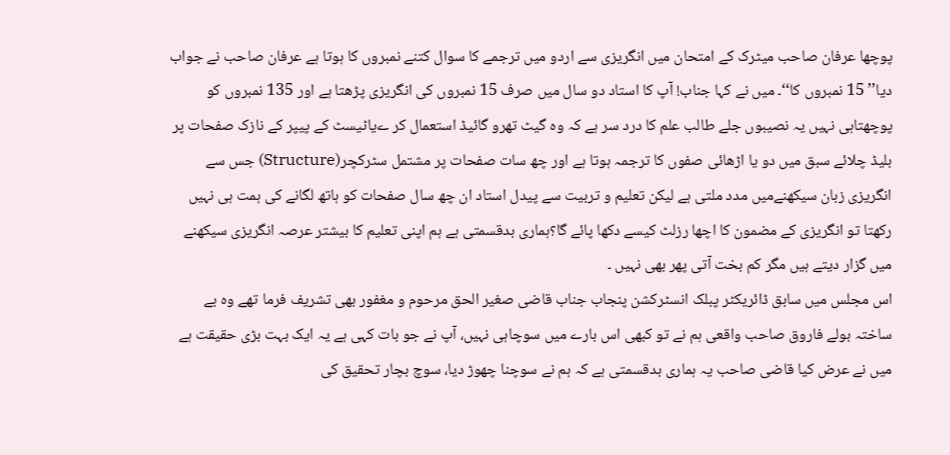پوچھا عرفان صاحب میٹرک کے امتحان میں انگریزی سے اردو میں ترجمے کا سوال کتنے نمبروں کا ہوتا ہے عرفان صاحب نے جواب دیا’’ 15 نمبروں کا‘‘۔ میں نے کہا جناب! آپ کا استاد دو سال میں صرف 15 نمبروں کی انگریزی پڑھتا ہے اور 135 نمبروں کو پوچھتاہی نہیں یہ نصیبوں جلے طالب علم کا درد سر ہے کہ وہ گیٹ تھرو گائیڈ استعمال کر ےیاٹیسٹ کے پیپر کے نازک صفحات پر بلیڈ چلائے سبق میں دو یا اڑھائی صفوں کا ترجمہ ہوتا ہے اور چھ سات صفحات پر مشتمل سٹرکچر(Structure) جس سے انگریزی زبان سیکھنےمیں مدد ملتی ہے لیکن تعلیم و تربیت سے پیدل استاد ان چھ سال صفحات کو ہاتھ لگانے کی ہمت ہی نہیں رکھتا تو انگریزی کے مضمون کا اچھا رزلٹ کیسے دکھا پائے گا؟ہماری بدقسمتی ہے ہم اپنی تعلیم کا بیشتر عرصہ انگریزی سیکھنے میں گزار دیتے ہیں مگر کم بخت آتی پھر بھی نہیں ۔
اس مجلس میں سابق ڈائریکٹر پبلک انسٹرکشن پنجاب جناب قاضی صغیر الحق مرحوم و مغفور بھی تشریف فرما تھے وہ بے ساختہ بولے فاروق صاحب واقعی ہم نے تو کبھی اس بارے میں سوچاہی نہیں، آپ نے جو بات کہی ہے یہ ایک بہت بڑی حقیقت ہے میں نے عرض کیا قاضی صاحب یہ ہماری بدقسمتی ہے کہ ہم نے سوچنا چھوڑ دیا، سوچ بچار تحقیق کی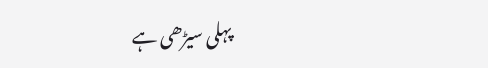پہلی سیڑھی ہے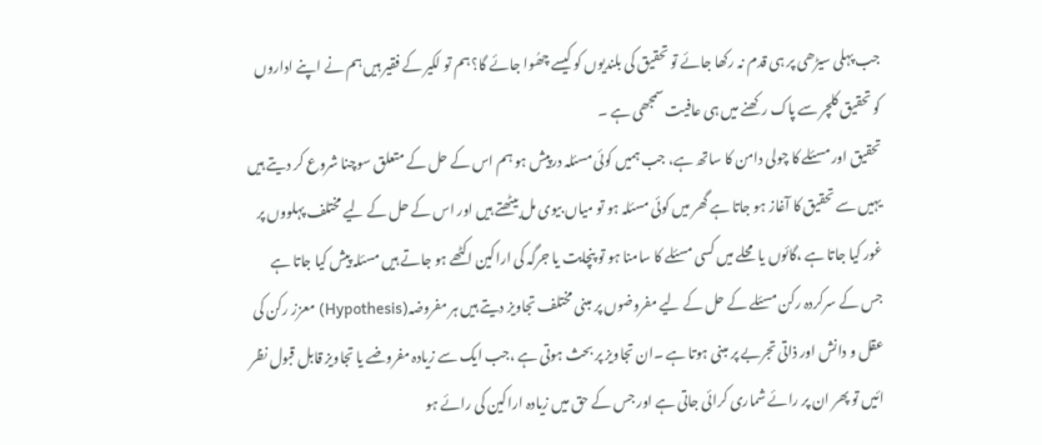جب پہلی سیڑھی پر ہی قدم نہ رکھا جائے تو تحقیق کی بلندیوں کو کیسے چھُوا جائے گا؟ ہم تو لکیر کے فقیر ہیں ہم نے اپنے اداروں کو تحقیق کلچر سے پاک رکھنے میں ہی عافیت سمجھی ہے ۔
تحقیق اور مسئلے کا چولی دامن کا ساتھ ہے، جب ہمیں کوئی مسئلہ درپیش ہو ہم اس کے حل کے متعلق سوچنا شروع کر دیتے ہیں یہیں سے تحقیق کا آغاز ہو جاتا ہے گھر میں کوئی مسئلہ ہو تو میاں بیوی مل بیٹھتے ہیں اور اس کے حل کے لیے مختلف پہلووں پر غور کیا جاتا ہے ،گائوں یا محلے میں کسی مسئلے کا سامنا ہو تو پنچایت یا جرگہ کی اراکین اکٹھے ہو جاتے ہیں مسئلہ پیش کیا جاتا ہے جس کے سرکردہ رکن مسئلے کے حل کے لیے مفروضوں پر مبنی مختلف تجاویز دیتے ہیں ہر مفروضہ(Hypothesis) معزز رکن کی عقل و دانش اور ذاتی تجربے پر مبنی ہوتا ہے ۔ان تجاویز پر بحث ہوتی ہے ،جب ایک سے زیادہ مفروضے یا تجاویز قابل قبول نظر ائیں تو پھر ان پر رائے شماری کرائی جاتی ہے اور جس کے حق میں زیادہ اراکین کی رائے ہو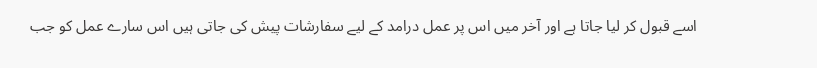اسے قبول کر لیا جاتا ہے اور آخر میں اس پر عمل درامد کے لیے سفارشات پیش کی جاتی ہیں اس سارے عمل کو جب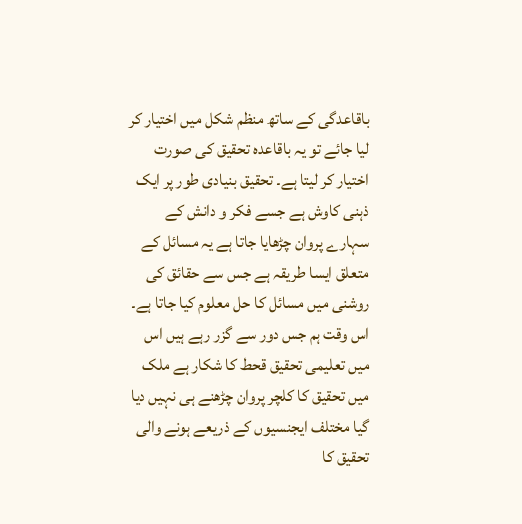باقاعدگی کے ساتھ منظم شکل میں اختیار کر لیا جائے تو یہ باقاعدہ تحقیق کی صورت اختیار کر لیتا ہے۔ تحقیق بنیادی طور پر ایک ذہنی کاوش ہے جسے فکر و دانش کے سہارے پروان چڑھایا جاتا ہے یہ مسائل کے متعلق ایسا طریقہ ہے جس سے حقائق کی روشنی میں مسائل کا حل معلوم کیا جاتا ہے۔
اس وقت ہم جس دور سے گزر رہے ہیں اس میں تعلیمی تحقیق قحط کا شکار ہے ملک میں تحقیق کا کلچر پروان چڑھنے ہی نہیں دیا گیا مختلف ایجنسیوں کے ذریعے ہونے والی تحقیق کا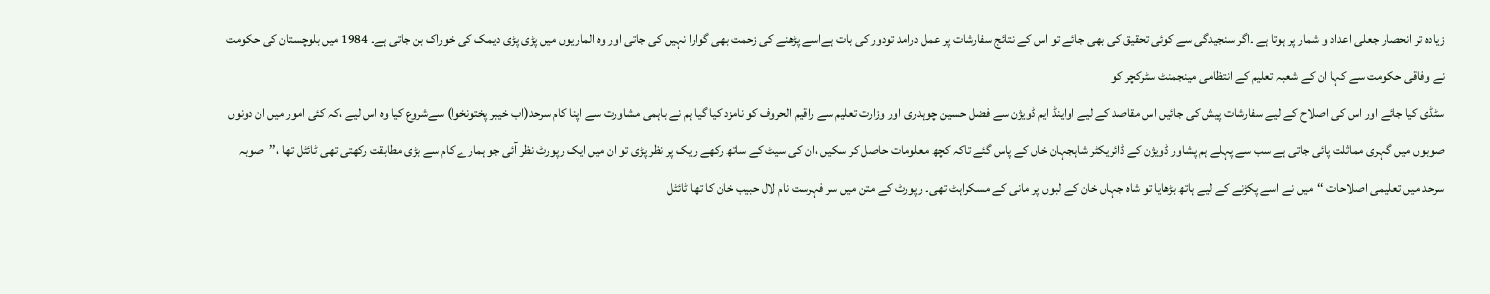زیادہ تر انحصار جعلی اعداد و شمار پر ہوتا ہے ۔اگر سنجیدگی سے کوئی تحقیق کی بھی جائے تو اس کے نتائج سفارشات پر عمل درامد تودور کی بات ہےاسے پڑھنے کی زحمت بھی گوارا نہیں کی جاتی اور وہ الماریوں میں پڑی پڑی دیمک کی خوراک بن جاتی ہے۔ 1984 میں بلوچستان کی حکومت نے وفاقی حکومت سے کہا ان کے شعبہ تعلیم کے انتظامی مینجمنٹ سٹرکچر کو
سٹڈی کیا جائے اور اس کی اصلاح کے لیے سفارشات پیش کی جائیں اس مقاصد کے لیے اواینڈ ایم ڈویژن سے فضل حسین چوہدری اور وزارت تعلیم سے راقیم الحروف کو نامزد کیا گیا ہم نے باہمی مشاورت سے اپنا کام سرحد(اب خیبر پختونخوا) سےشروع کیا وہ اس لیے ،کہ کئی امور میں ان دونوں صوبوں میں گہری مماثلت پائی جاتی ہے سب سے پہلے ہم پشاور ڈویژن کے ڈائریکٹر شاہجہان خاں کے پاس گئے تاکہ کچھ معلومات حاصل کر سکیں ،ان کی سیٹ کے ساتھ رکھے ریک پر نظر پڑی تو ان میں ایک رپورٹ نظر آئی جو ہمارے کام سے بڑی مطابقت رکھتی تھی ٹائٹل تھا ،’’صوبہ سرحد میں تعلیمی اصلاحات ‘‘میں نے اسے پکڑنے کے لیے ہاتھ بڑھایا تو شاہ جہاں خان کے لبوں پر مانی کے مسکراہٹ تھی۔ رپورٹ کے متن میں سر فہرست نام لال حبیب خان کا تھا ٹائٹل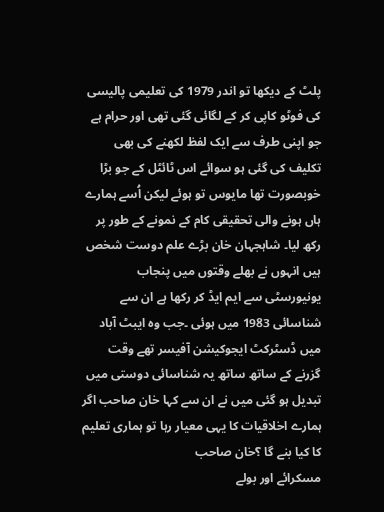پلٹ کے دیکھا تو اندر 1979 کی تعلیمی پالیسی کی فوٹو کاپی کر کے لگائی گئی تھی اور حرام ہے جو اپنی طرف سے ایک لفظ لکھنے کی بھی تکلیف کی گئی ہو سوائے اس ٹائٹل کے جو بڑا خوبصورت تھا مایوس تو ہوئے لیکن اُسے ہمارے ہاں ہونے والی تحقیقی کام کے نمونے کے طور پر رکھ لیا۔ شاہجہان خان بڑے علم دوست شخص ہیں انہوں نے بھلے وقتوں میں پنجاب یونیورسٹی سے ایم ایڈ کر رکھا ہے ان سے شناسائی 1983 میں ہوئی ۔جب وہ ایبٹ آباد میں ڈسٹرکٹ ایجوکیشن آفیسر تھے وقت گزرنے کے ساتھ ساتھ یہ شناسائی دوستی میں تبدیل ہو گئی میں نے ان سے کہا خان صاحب اگر ہمارے اخلاقیات کا یہی معیار رہا تو ہماری تعلیم کا کیا بنے گا ؟خان صاحب
مسکرائے اور بولے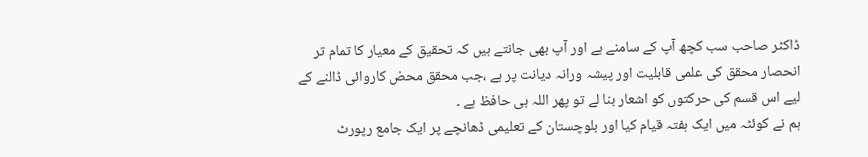ڈاکٹر صاحب سب کچھ آپ کے سامنے ہے اور آپ بھی جانتے ہیں کہ تحقیق کے معیار کا تمام تر انحصار محقق کی علمی قابلیت اور پیشہ ورانہ دیانت پر ہے ،جب محقق محض کاروائی ڈالنے کے لیے اس قسم کی حرکتوں کو اشعار بنا لے تو پھر اللہ ہی حافظ ہے ۔
ہم نے کوئٹہ میں ایک ہفتہ قیام کیا اور بلوچستان کے تعلیمی ڈھانچے پر ایک جامع رپورٹ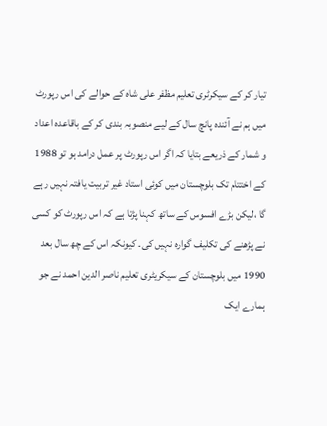تیار کر کے سیکرٹری تعلیم مظفر علی شاہ کے حوالے کی اس رپورٹ میں ہم نے آئندہ پانچ سال کے لیے منصوبہ بندی کر کے باقاعدہ اعداد و شمار کے ذریعے بتایا کہ اگر اس رپورٹ پر عمل درامد ہو تو 1988 کے اختتام تک بلوچستان میں کوئی استاد غیر تربیت یافتہ نہیں رہے گا ،لیکن بڑے افسوس کے ساتھ کہنا پڑتا ہے کہ اس رپورٹ کو کسی نے پڑھنے کی تکلیف گوارہ نہیں کی۔ کیونکہ اس کے چھ سال بعد 1990 میں بلوچستان کے سیکریٹری تعلیم ناصر الدین احمد نے جو ہمارے ایک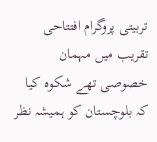تربیتی پروگرام افتتاحی تقریب میں مہمان خصوصی تھے شکوہ کیا کہ بلوچستان کو ہمیشہ نظر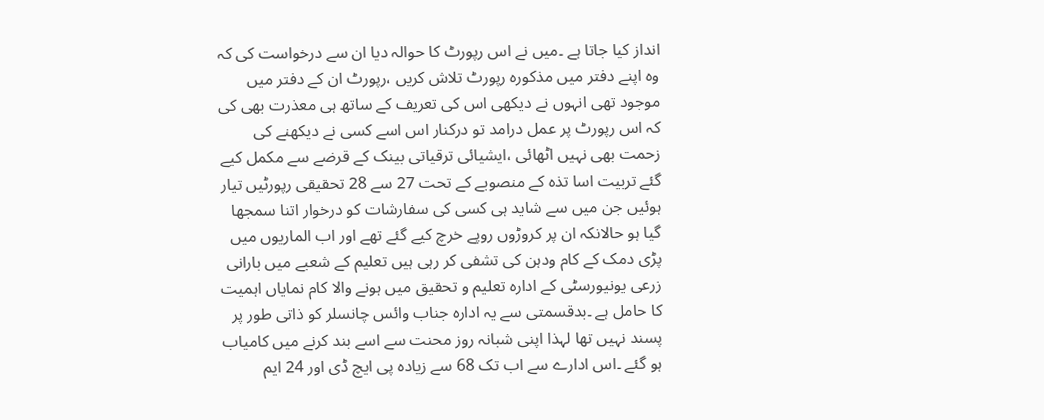انداز کیا جاتا ہے ۔میں نے اس رپورٹ کا حوالہ دیا ان سے درخواست کی کہ وہ اپنے دفتر میں مذکورہ رپورٹ تلاش کریں ،رپورٹ ان کے دفتر میں موجود تھی انہوں نے دیکھی اس کی تعریف کے ساتھ ہی معذرت بھی کی کہ اس رپورٹ پر عمل درامد تو درکنار اس اسے کسی نے دیکھنے کی زحمت بھی نہیں اٹھائی ،ایشیائی ترقیاتی بینک کے قرضے سے مکمل کیے گئے تربیت اسا تذہ کے منصوبے کے تحت 27 سے 28 تحقیقی رپورٹیں تیار ہوئیں جن میں سے شاید ہی کسی کی سفارشات کو درخوار اتنا سمجھا گیا ہو حالانکہ ان پر کروڑوں روپے خرچ کیے گئے تھے اور اب الماریوں میں پڑی دمک کے کام ودہن کی تشفی کر رہی ہیں تعلیم کے شعبے میں بارانی زرعی یونیورسٹی کے ادارہ تعلیم و تحقیق میں ہونے والا کام نمایاں اہمیت کا حامل ہے ۔بدقسمتی سے یہ ادارہ جناب وائس چانسلر کو ذاتی طور پر پسند نہیں تھا لہذا اپنی شبانہ روز محنت سے اسے بند کرنے میں کامیاب ہو گئے ۔اس ادارے سے اب تک 68 سے زیادہ پی ایچ ڈی اور 24 ایم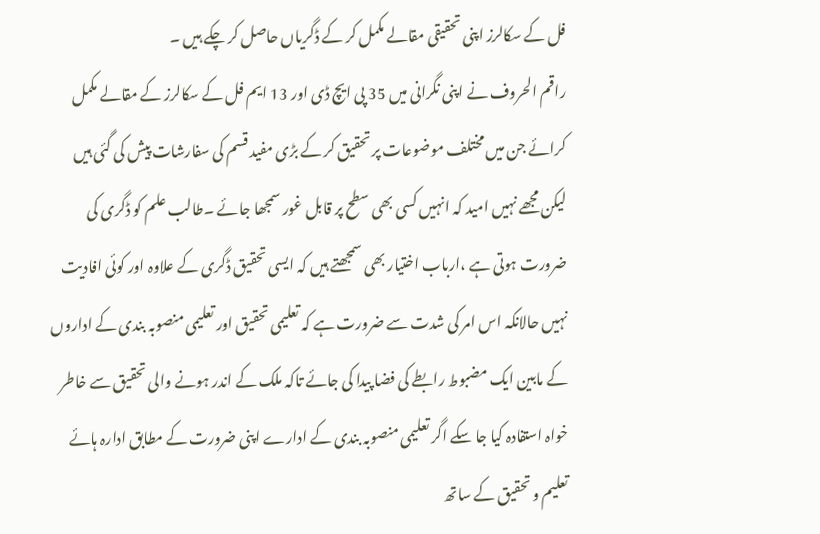فل کے سکالرز اپنی تحقیقی مقالے مکمل کر کے ڈگریاں حاصل کر چکے ہیں ۔
راقم الحروف نے اپنی نگرانی میں 35 پی ایچ ڈی اور 13 ایم فل کے سکالرز کے مقالے مکمل کرائے جن میں مختلف موضوعات پر تحقیق کر کے بڑی مفید قسم کی سفارشات پیش کی گئی ہیں لیکن مجھے نہیں امید کہ انہیں کسی بھی سطح پر قابل غور سمجھا جائے ۔طالب علم کو ڈگری کی ضرورت ہوتی ہے ،ارباب اختیار بھی سمجھتے ہیں کہ ایسی تحقیق ڈگری کے علاوہ اور کوئی افادیت نہیں حالانکہ اس امر کی شدت سے ضرورت ہے کہ تعلیمی تحقیق اور تعلیمی منصوبہ بندی کے اداروں کے مابین ایک مضبوط رابطے کی فضا پیدا کی جائے تاکہ ملک کے اندر ہونے والی تحقیق سے خاطر خواہ استفادہ کیا جا سکے اگر تعلیمی منصوبہ بندی کے ادارے اپنی ضرورت کے مطابق ادارہ ہائے تعلیم و تحقیق کے ساتھ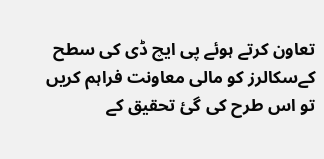تعاون کرتے ہوئے پی ایچ ڈی کی سطح کےسکالرز کو مالی معاونت فراہم کریں تو اس طرح کی گئ تحقیق کے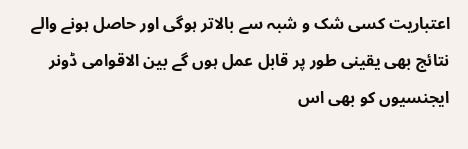اعتباریت کسی شک و شبہ سے بالاتر ہوگی اور حاصل ہونے والے نتائج بھی یقینی طور پر قابل عمل ہوں گے بین الاقوامی ڈونر ایجنسیوں کو بھی اس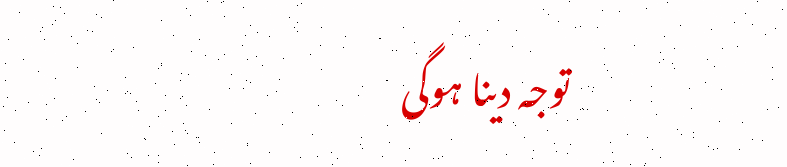توجہ دینا ہوگی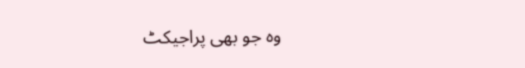وہ جو بھی پراجیکٹ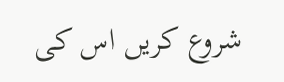شروع کریں اس کی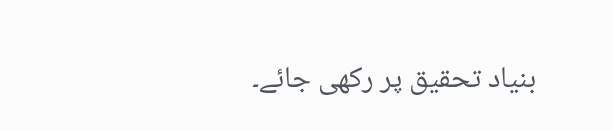بنیاد تحقیق پر رکھی جائے۔